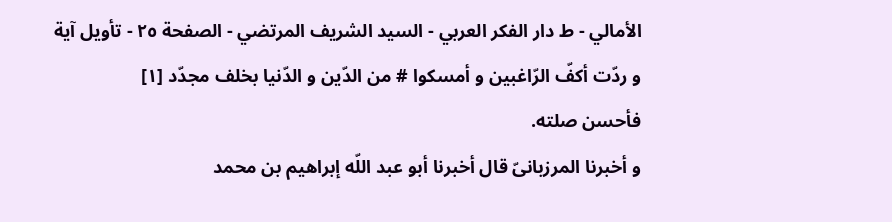الأمالي - ط دار الفكر العربي - السيد الشريف المرتضي - الصفحة ٢٥ - تأويل آية
و ردّت أكفّ الرّاغبين و أمسكوا # من الدّين و الدّنيا بخلف مجدّد [١]
فأحسن صلته.
و أخبرنا المرزبانىّ قال أخبرنا أبو عبد اللّه إبراهيم بن محمد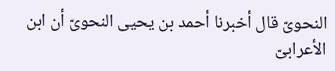النحوىّ قال أخبرنا أحمد بن يحيى النحوىّ أن ابن الأعرابىّ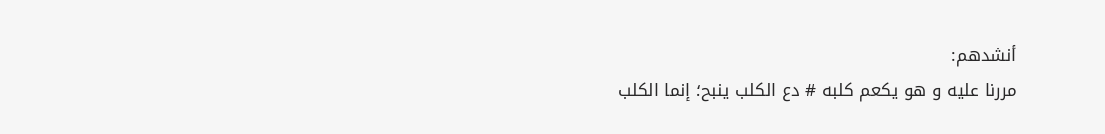أنشدهم:
مررنا عليه و هو يكعم كلبه # دع الكلب ينبح؛ إنما الكلب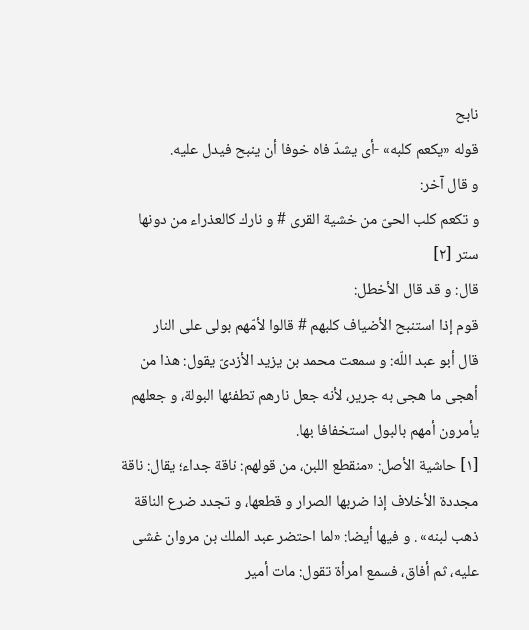نابح
قوله «يكعم كلبه» -أى يشدّ فاه خوفا أن ينبح فيدل عليه.
و قال آخر:
و تكعم كلب الحىّ من خشية القرى # و نارك كالعذراء من دونها ستر [٢]
قال: و قد قال الأخطل:
قوم إذا استنبح الأضياف كلبهم # قالوا لأمّهم بولى على النار
قال أبو عبد اللّه: و سمعت محمد بن يزيد الأزدىّ يقول: هذا من أهجى ما هجى به جرير، لأنه جعل نارهم تطفئها البولة، و جعلهم يأمرون أمهم بالبول استخفافا بها.
[١] حاشية الأصل: «منقطع اللبن، من قولهم: ناقة جداء؛ يقال: ناقة مجددة الأخلاف إذا ضربها الصرار و قطعها، و تجدد ضرع الناقة ذهب لبنه» . و فيها أيضا: «لما احتضر عبد الملك بن مروان غشى عليه، ثم أفاق، فسمع امرأة تقول: مات أمير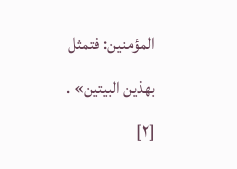المؤمنين: فتمثل بهذين البيتين» .
[٢]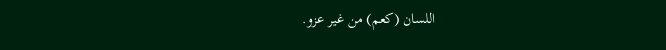اللسان (كعم) من غير عزو.